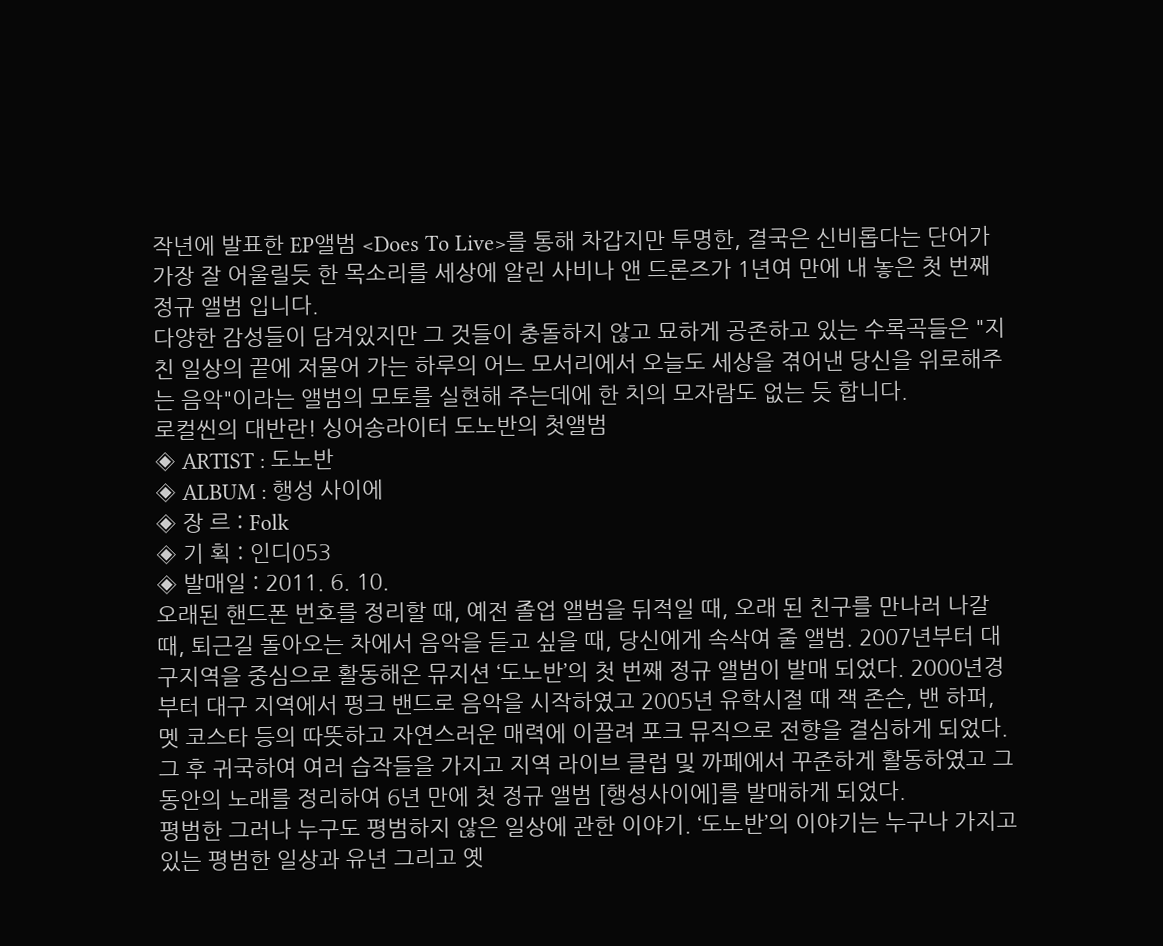작년에 발표한 EP앨범 <Does To Live>를 통해 차갑지만 투명한, 결국은 신비롭다는 단어가 가장 잘 어울릴듯 한 목소리를 세상에 알린 사비나 앤 드론즈가 1년여 만에 내 놓은 첫 번째 정규 앨범 입니다.
다양한 감성들이 담겨있지만 그 것들이 충돌하지 않고 묘하게 공존하고 있는 수록곡들은 "지친 일상의 끝에 저물어 가는 하루의 어느 모서리에서 오늘도 세상을 겪어낸 당신을 위로해주는 음악"이라는 앨범의 모토를 실현해 주는데에 한 치의 모자람도 없는 듯 합니다.
로컬씬의 대반란! 싱어송라이터 도노반의 첫앨범
◈ ARTIST : 도노반
◈ ALBUM : 행성 사이에
◈ 장 르 : Folk
◈ 기 획 : 인디053
◈ 발매일 : 2011. 6. 10.
오래된 핸드폰 번호를 정리할 때, 예전 졸업 앨범을 뒤적일 때, 오래 된 친구를 만나러 나갈 때, 퇴근길 돌아오는 차에서 음악을 듣고 싶을 때, 당신에게 속삭여 줄 앨범. 2007년부터 대구지역을 중심으로 활동해온 뮤지션 ‘도노반’의 첫 번째 정규 앨범이 발매 되었다. 2000년경부터 대구 지역에서 펑크 밴드로 음악을 시작하였고 2005년 유학시절 때 잭 존슨, 밴 하퍼, 멧 코스타 등의 따뜻하고 자연스러운 매력에 이끌려 포크 뮤직으로 전향을 결심하게 되었다. 그 후 귀국하여 여러 습작들을 가지고 지역 라이브 클럽 및 까페에서 꾸준하게 활동하였고 그 동안의 노래를 정리하여 6년 만에 첫 정규 앨범 [행성사이에]를 발매하게 되었다.
평범한 그러나 누구도 평범하지 않은 일상에 관한 이야기. ‘도노반’의 이야기는 누구나 가지고 있는 평범한 일상과 유년 그리고 옛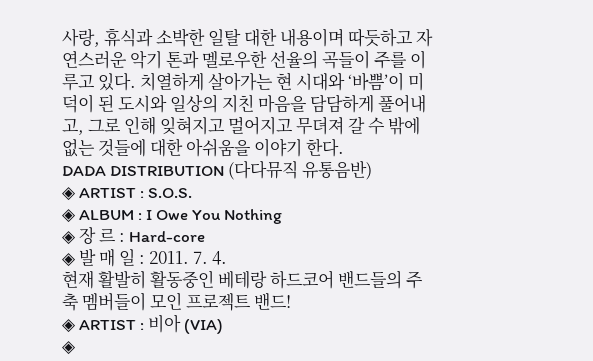사랑, 휴식과 소박한 일탈 대한 내용이며 따듯하고 자연스러운 악기 톤과 멜로우한 선율의 곡들이 주를 이루고 있다. 치열하게 살아가는 현 시대와 ‘바쁨’이 미덕이 된 도시와 일상의 지친 마음을 담담하게 풀어내고, 그로 인해 잊혀지고 멀어지고 무뎌져 갈 수 밖에 없는 것들에 대한 아쉬움을 이야기 한다.
DADA DISTRIBUTION (다다뮤직 유통음반)
◈ ARTIST : S.O.S.
◈ ALBUM : I Owe You Nothing
◈ 장 르 : Hard-core
◈ 발 매 일 : 2011. 7. 4.
현재 활발히 활동중인 베테랑 하드코어 밴드들의 주축 멤버들이 모인 프로젝트 밴드!
◈ ARTIST : 비아 (VIA)
◈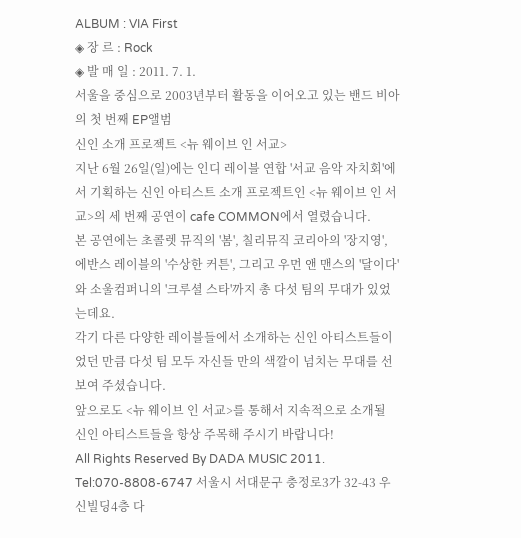ALBUM : VIA First
◈ 장 르 : Rock
◈ 발 매 일 : 2011. 7. 1.
서울을 중심으로 2003년부터 활동을 이어오고 있는 밴드 비아의 첫 번째 EP앨범
신인 소개 프로젝트 <뉴 웨이브 인 서교>
지난 6월 26일(일)에는 인디 레이블 연합 '서교 음악 자치회'에서 기획하는 신인 아티스트 소개 프로젝트인 <뉴 웨이브 인 서교>의 세 번째 공연이 cafe COMMON에서 열렸습니다.
본 공연에는 초콜렛 뮤직의 '봄', 칠리뮤직 코리아의 '장지영', 에반스 레이블의 '수상한 커튼', 그리고 우먼 앤 맨스의 '달이다'와 소울컴퍼니의 '크루셜 스타'까지 총 다섯 팀의 무대가 있었는데요.
각기 다른 다양한 레이블들에서 소개하는 신인 아티스트들이었던 만큼 다섯 팀 모두 자신들 만의 색깔이 넘치는 무대를 선보여 주셨습니다.
앞으로도 <뉴 웨이브 인 서교>를 통해서 지속적으로 소개될 신인 아티스트들을 항상 주목해 주시기 바랍니다!
All Rights Reserved By DADA MUSIC 2011.
Tel:070-8808-6747 서울시 서대문구 충정로3가 32-43 우신빌딩4층 다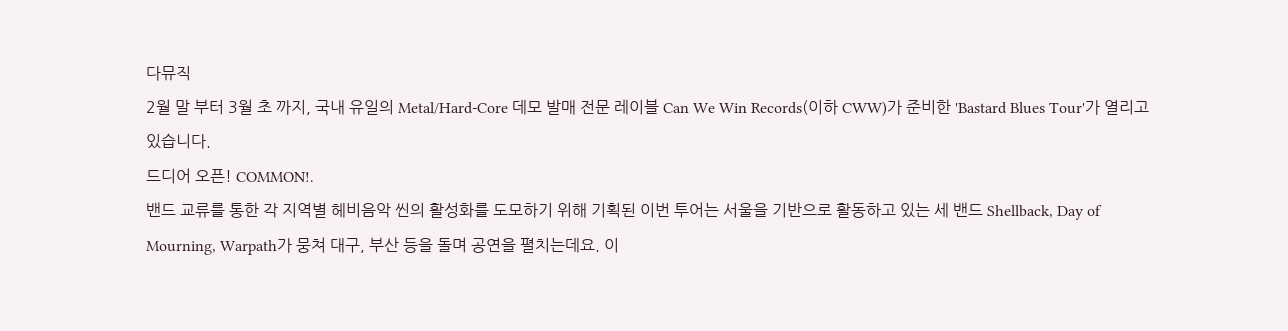다뮤직
2월 말 부터 3월 초 까지, 국내 유일의 Metal/Hard-Core 데모 발매 전문 레이블 Can We Win Records(이하 CWW)가 준비한 'Bastard Blues Tour'가 열리고 있습니다.
드디어 오픈! COMMON!.
밴드 교류를 통한 각 지역별 헤비음악 씬의 활성화를 도모하기 위해 기획된 이번 투어는 서울을 기반으로 활동하고 있는 세 밴드 Shellback, Day of Mourning, Warpath가 뭉쳐 대구, 부산 등을 돌며 공연을 펼치는데요. 이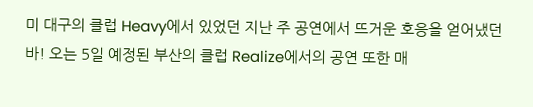미 대구의 클럽 Heavy에서 있었던 지난 주 공연에서 뜨거운 호응을 얻어냈던 바! 오는 5일 예정된 부산의 클럽 Realize에서의 공연 또한 매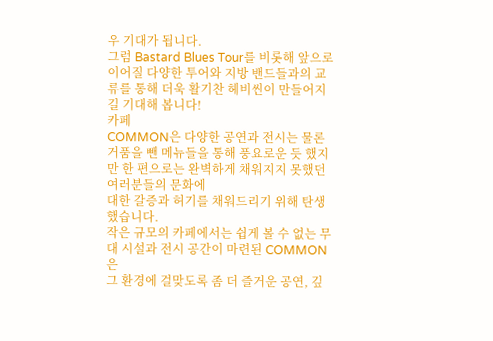우 기대가 됩니다.
그럼 Bastard Blues Tour를 비롯해 앞으로 이어질 다양한 투어와 지방 밴드들과의 교류를 통해 더욱 활기찬 헤비씬이 만들어지길 기대해 봅니다!
카페
COMMON은 다양한 공연과 전시는 물론 거품을 뺀 메뉴들을 통해 풍요로운 듯 했지만 한 편으로는 완벽하게 채워지지 못했던 여러분들의 문화에
대한 갈증과 허기를 채워드리기 위해 탄생했습니다.
작은 규모의 카페에서는 쉽게 볼 수 없는 무대 시설과 전시 공간이 마련된 COMMON은
그 환경에 걸맞도록 좀 더 즐거운 공연, 깊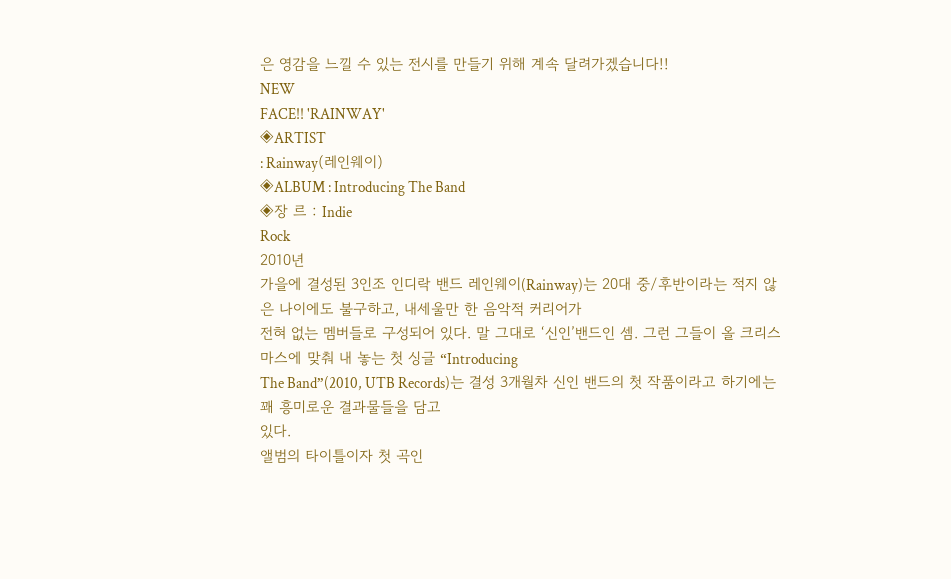은 영감을 느낄 수 있는 전시를 만들기 위해 계속 달려가겠습니다!!
NEW
FACE!! 'RAINWAY'
◈ARTIST
: Rainway(레인웨이)
◈ALBUM : Introducing The Band
◈장 르 : Indie
Rock
2010년
가을에 결성된 3인조 인디락 밴드 레인웨이(Rainway)는 20대 중/후반이라는 적지 않은 나이에도 불구하고, 내세울만 한 음악적 커리어가
전혀 없는 멤버들로 구성되어 있다. 말 그대로 ‘신인’밴드인 셈. 그런 그들이 올 크리스마스에 맞춰 내 놓는 첫 싱글 “Introducing
The Band”(2010, UTB Records)는 결성 3개월차 신인 밴드의 첫 작품이라고 하기에는 꽤 흥미로운 결과물들을 담고
있다.
앨범의 타이틀이자 첫 곡인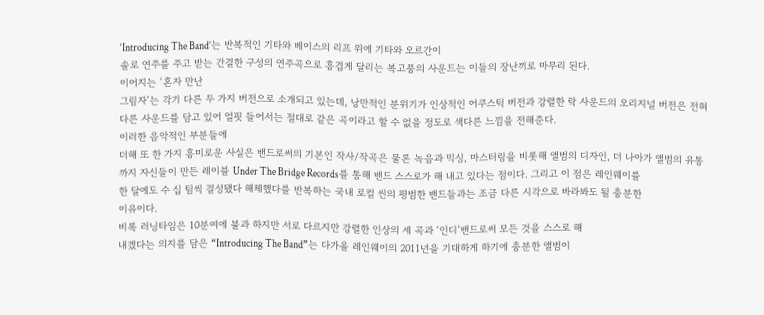‘Introducing The Band’는 반복적인 기타와 베이스의 리프 위에 기타와 오르간이
솔로 연주를 주고 받는 간결한 구성의 연주곡으로 흥겹게 달리는 복고풍의 사운드는 이들의 장난끼로 마무리 된다.
이어지는 ‘혼자 만난
그림자’는 각기 다른 두 가지 버전으로 소개되고 있는데, 낭만적인 분위기가 인상적인 어쿠스틱 버전과 강렬한 락 사운드의 오리지널 버전은 전혀
다른 사운드를 담고 있어 얼핏 들어서는 절대로 같은 곡이라고 할 수 없을 정도로 색다른 느낌을 전해준다.
이러한 음악적인 부분들에
더해 또 한 가지 흥미로운 사실은 밴드로써의 기본인 작사/작곡은 물론 녹음과 믹싱, 마스터링을 비롯해 앨범의 디자인, 더 나아가 앨범의 유통
까지 자신들이 만든 레이블 Under The Bridge Records를 통해 밴드 스스로가 해 내고 있다는 점이다. 그리고 이 점은 레인웨이를
한 달에도 수 십 팀씩 결성됐다 해체했다를 반복하는 국내 로컬 씬의 평범한 밴드들과는 조금 다른 시각으로 바라봐도 될 충분한
이유이다.
비록 러닝타임은 10분여에 불과 하지만 서로 다르지만 강렬한 인상의 세 곡과 ‘인디’밴드로써 모든 것을 스스로 해
내겠다는 의지를 담은 “Introducing The Band”는 다가올 레인웨이의 2011년을 기대하게 하기에 충분한 앨범이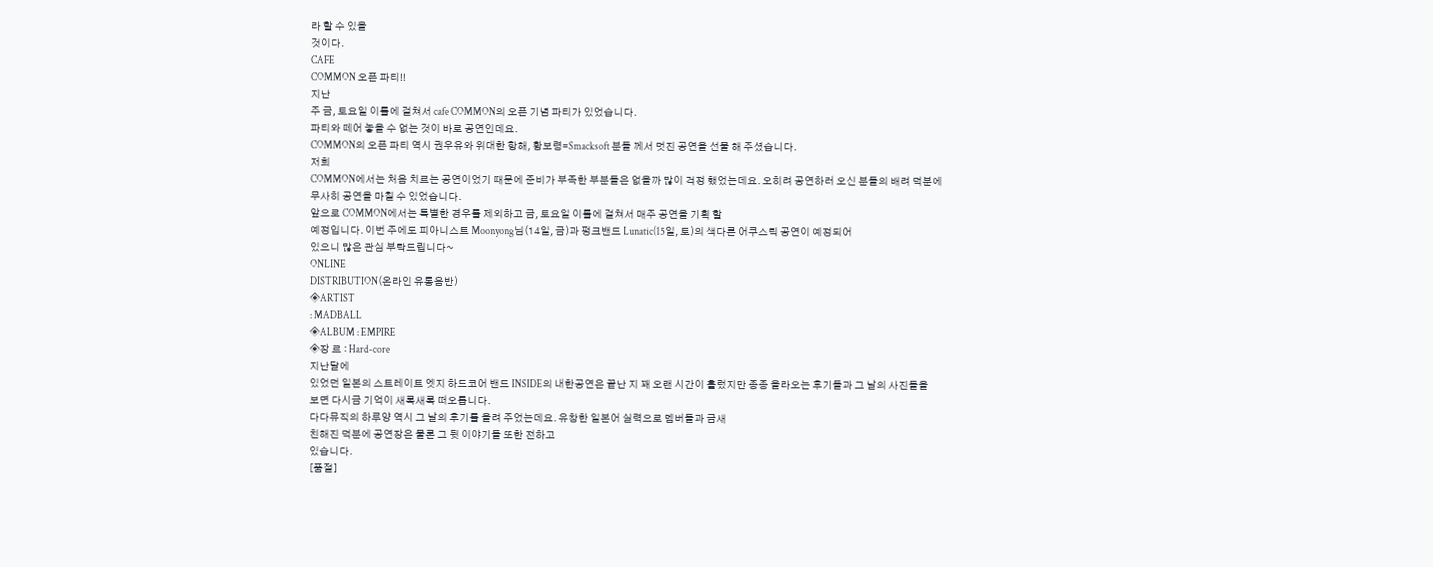라 할 수 있을
것이다.
CAFE
COMMON 오픈 파티!!
지난
주 금, 토요일 이틀에 걸쳐서 cafe COMMON의 오픈 기념 파티가 있었습니다.
파티와 떼어 놓을 수 없는 것이 바로 공연인데요.
COMMON의 오픈 파티 역시 권우유와 위대한 항해, 황보령=Smacksoft 분들 께서 멋진 공연을 선물 해 주셨습니다.
저희
COMMON에서는 처음 치르는 공연이었기 때문에 준비가 부족한 부분들은 없을까 많이 걱정 했었는데요. 오히려 공연하러 오신 분들의 배려 덕분에
무사히 공연을 마칠 수 있었습니다.
앞으로 COMMON에서는 특별한 경우를 제외하고 금, 토요일 이틀에 걸쳐서 매주 공연을 기획 할
예정입니다. 이번 주에도 피아니스트 Moonyong님(14일, 금)과 펑크밴드 Lunatic(15일, 토)의 색다른 어쿠스틱 공연이 예정되어
있으니 많은 관심 부탁드립니다~
ONLINE
DISTRIBUTION(온라인 유통음반)
◈ARTIST
: MADBALL
◈ALBUM : EMPIRE
◈장 르 : Hard-core
지난달에
있었던 일본의 스트레이트 엣지 하드코어 밴드 INSIDE의 내한공연은 끝난 지 꽤 오랜 시간이 흘렀지만 종종 올라오는 후기들과 그 날의 사진들을
보면 다시금 기억이 새록새록 떠오릅니다.
다다뮤직의 하루양 역시 그 날의 후기를 올려 주었는데요. 유창한 일본어 실력으로 멤버들과 금새
친해진 덕분에 공연장은 물론 그 뒷 이야기들 또한 전하고
있습니다.
[품절]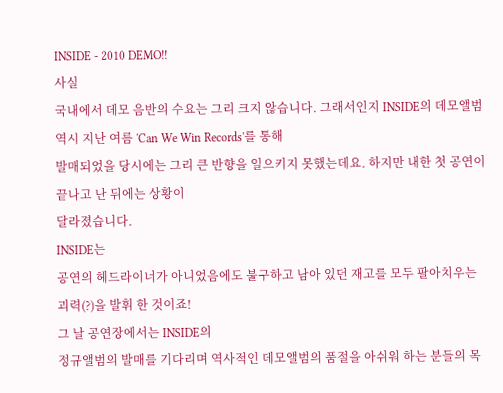INSIDE - 2010 DEMO!!
사실
국내에서 데모 음반의 수요는 그리 크지 않습니다. 그래서인지 INSIDE의 데모앨범 역시 지난 여름 'Can We Win Records'를 통해
발매되었을 당시에는 그리 큰 반향을 일으키지 못했는데요. 하지만 내한 첫 공연이 끝나고 난 뒤에는 상황이
달라졌습니다.
INSIDE는
공연의 헤드라이너가 아니었음에도 불구하고 남아 있던 재고를 모두 팔아치우는 괴력(?)을 발휘 한 것이죠!
그 날 공연장에서는 INSIDE의
정규앨범의 발매를 기다리며 역사적인 데모앨범의 품절을 아쉬워 하는 분들의 목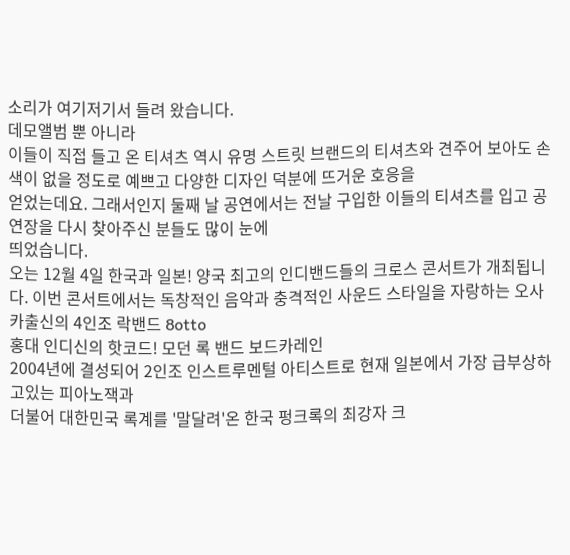소리가 여기저기서 들려 왔습니다.
데모앨범 뿐 아니라
이들이 직접 들고 온 티셔츠 역시 유명 스트릿 브랜드의 티셔츠와 견주어 보아도 손색이 없을 정도로 예쁘고 다양한 디자인 덕분에 뜨거운 호응을
얻었는데요. 그래서인지 둘째 날 공연에서는 전날 구입한 이들의 티셔츠를 입고 공연장을 다시 찾아주신 분들도 많이 눈에
띄었습니다.
오는 12월 4일 한국과 일본! 양국 최고의 인디밴드들의 크로스 콘서트가 개최됩니다. 이번 콘서트에서는 독창적인 음악과 충격적인 사운드 스타일을 자랑하는 오사카출신의 4인조 락밴드 8otto
홍대 인디신의 핫코드! 모던 록 밴드 보드카레인
2004년에 결성되어 2인조 인스트루멘털 아티스트로 현재 일본에서 가장 급부상하고있는 피아노잭과
더불어 대한민국 록계를 '말달려'온 한국 펑크록의 최강자 크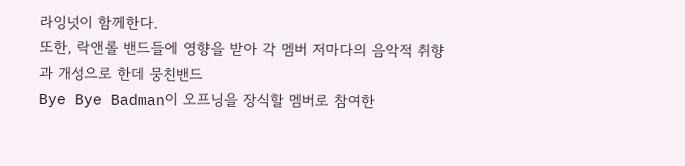라잉넛이 함께한다.
또한, 락앤롤 밴드들에 영향을 받아 각 멤버 저마다의 음악적 취향과 개성으로 한데 뭉친밴드
Bye Bye Badman이 오프닝을 장식할 멤버로 참여한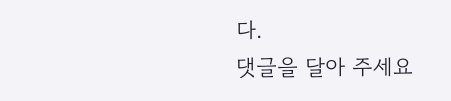다.
댓글을 달아 주세요